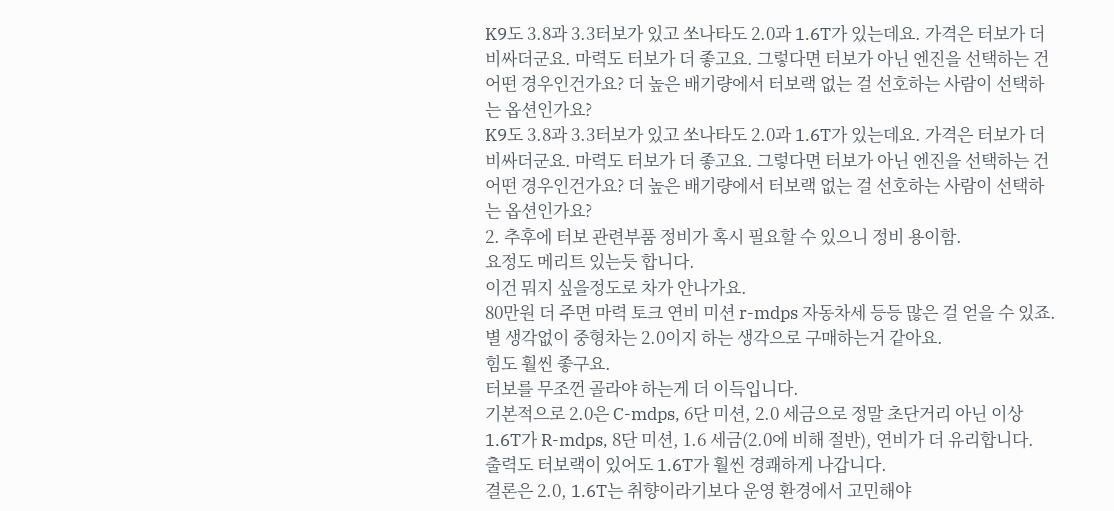K9도 3.8과 3.3터보가 있고 쏘나타도 2.0과 1.6T가 있는데요. 가격은 터보가 더 비싸더군요. 마력도 터보가 더 좋고요. 그렇다면 터보가 아닌 엔진을 선택하는 건 어떤 경우인건가요? 더 높은 배기량에서 터보랙 없는 걸 선호하는 사람이 선택하는 옵션인가요?
K9도 3.8과 3.3터보가 있고 쏘나타도 2.0과 1.6T가 있는데요. 가격은 터보가 더 비싸더군요. 마력도 터보가 더 좋고요. 그렇다면 터보가 아닌 엔진을 선택하는 건 어떤 경우인건가요? 더 높은 배기량에서 터보랙 없는 걸 선호하는 사람이 선택하는 옵션인가요?
2. 추후에 터보 관련부품 정비가 혹시 필요할 수 있으니 정비 용이함.
요정도 메리트 있는듯 합니다.
이건 뭐지 싶을정도로 차가 안나가요.
80만원 더 주면 마력 토크 연비 미션 r-mdps 자동차세 등등 많은 걸 얻을 수 있죠.
별 생각없이 중형차는 2.0이지 하는 생각으로 구매하는거 같아요.
힘도 훨씬 좋구요.
터보를 무조껀 골라야 하는게 더 이득입니다.
기본적으로 2.0은 C-mdps, 6단 미션, 2.0 세금으로 정말 초단거리 아닌 이상
1.6T가 R-mdps, 8단 미션, 1.6 세금(2.0에 비해 절반), 연비가 더 유리합니다.
출력도 터보랙이 있어도 1.6T가 훨씬 경쾌하게 나갑니다.
결론은 2.0, 1.6T는 취향이라기보다 운영 환경에서 고민해야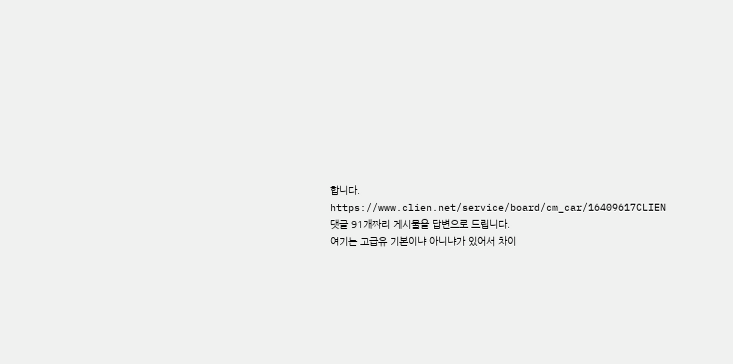합니다.
https://www.clien.net/service/board/cm_car/16409617CLIEN
댓글 91개짜리 게시물을 답변으로 드립니다.
여기는 고급유 기본이냐 아니냐가 있어서 차이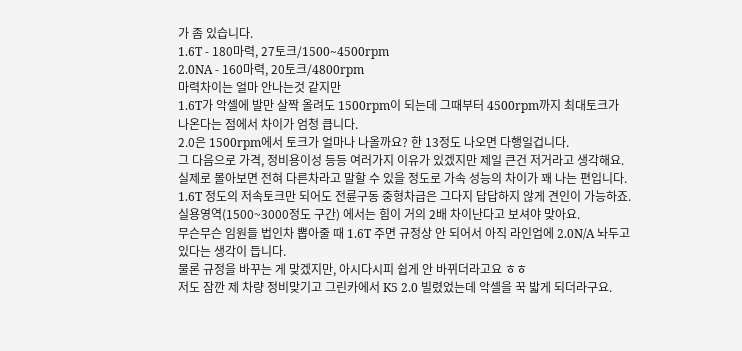가 좀 있습니다.
1.6T - 180마력, 27토크/1500~4500rpm
2.0NA - 160마력, 20토크/4800rpm
마력차이는 얼마 안나는것 같지만
1.6T가 악셀에 발만 살짝 올려도 1500rpm이 되는데 그때부터 4500rpm까지 최대토크가 나온다는 점에서 차이가 엄청 큽니다.
2.0은 1500rpm에서 토크가 얼마나 나올까요? 한 13정도 나오면 다행일겁니다.
그 다음으로 가격, 정비용이성 등등 여러가지 이유가 있겠지만 제일 큰건 저거라고 생각해요.
실제로 몰아보면 전혀 다른차라고 말할 수 있을 정도로 가속 성능의 차이가 꽤 나는 편입니다. 1.6T 정도의 저속토크만 되어도 전륜구동 중형차급은 그다지 답답하지 않게 견인이 가능하죠. 실용영역(1500~3000정도 구간) 에서는 힘이 거의 2배 차이난다고 보셔야 맞아요.
무슨무슨 임원들 법인차 뽑아줄 때 1.6T 주면 규정상 안 되어서 아직 라인업에 2.0N/A 놔두고 있다는 생각이 듭니다.
물론 규정을 바꾸는 게 맞겠지만, 아시다시피 쉽게 안 바뀌더라고요 ㅎㅎ
저도 잠깐 제 차량 정비맞기고 그린카에서 K5 2.0 빌렸었는데 악셀을 꾹 밟게 되더라구요.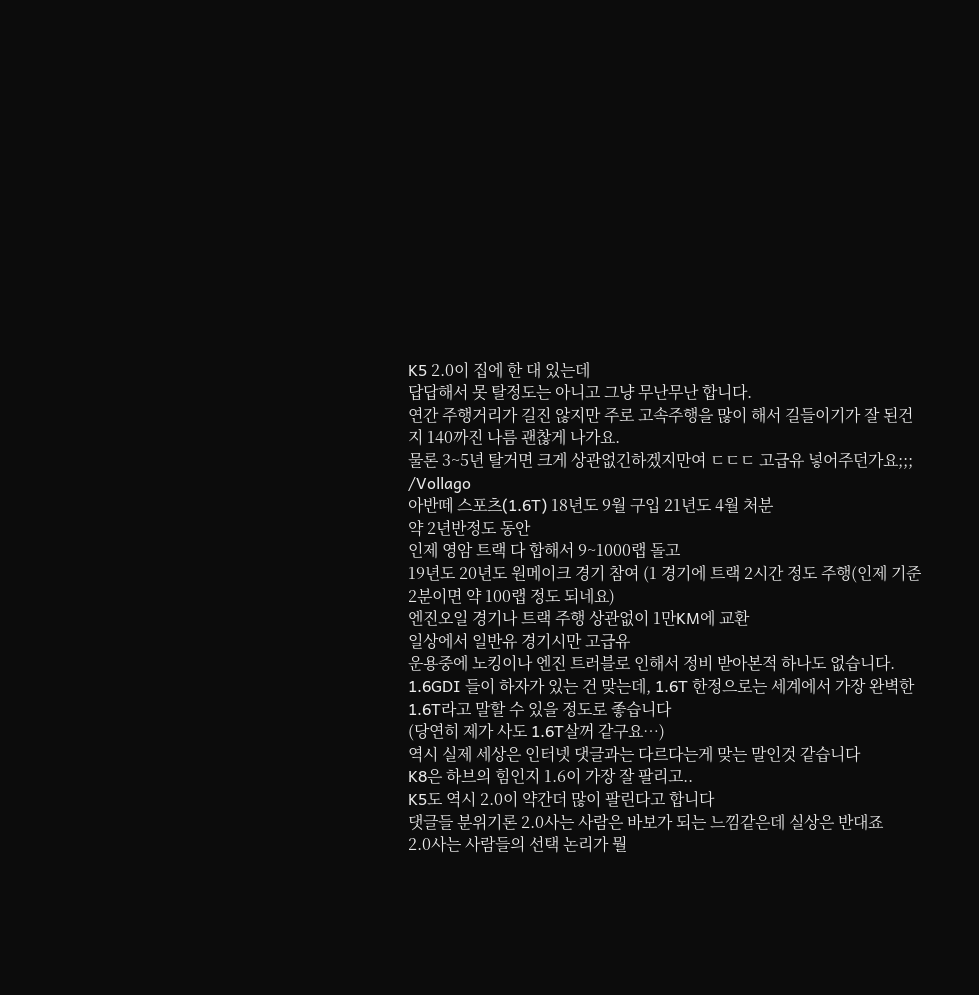K5 2.0이 집에 한 대 있는데
답답해서 못 탈정도는 아니고 그냥 무난무난 합니다.
연간 주행거리가 길진 않지만 주로 고속주행을 많이 해서 길들이기가 잘 된건지 140까진 나름 괜찮게 나가요.
물론 3~5년 탈거면 크게 상관없긴하겠지만여 ㄷㄷㄷ 고급유 넣어주던가요;;;
/Vollago
아반떼 스포츠(1.6T) 18년도 9월 구입 21년도 4월 처분
약 2년반정도 동안
인제 영암 트랙 다 합해서 9~1000랩 돌고
19년도 20년도 원메이크 경기 참여 (1 경기에 트랙 2시간 정도 주행(인제 기준 2분이면 약 100랩 정도 되네요)
엔진오일 경기나 트랙 주행 상관없이 1만KM에 교환
일상에서 일반유 경기시만 고급유
운용중에 노킹이나 엔진 트러블로 인해서 정비 받아본적 하나도 없습니다.
1.6GDI 들이 하자가 있는 건 맞는데, 1.6T 한정으로는 세계에서 가장 완벽한 1.6T라고 말할 수 있을 정도로 좋습니다
(당연히 제가 사도 1.6T살꺼 같구요…)
역시 실제 세상은 인터넷 댓글과는 다르다는게 맞는 말인것 같습니다
K8은 하브의 힘인지 1.6이 가장 잘 팔리고..
K5도 역시 2.0이 약간더 많이 팔린다고 합니다
댓글들 분위기론 2.0사는 사람은 바보가 되는 느낌같은데 실상은 반대죠
2.0사는 사람들의 선택 논리가 뭘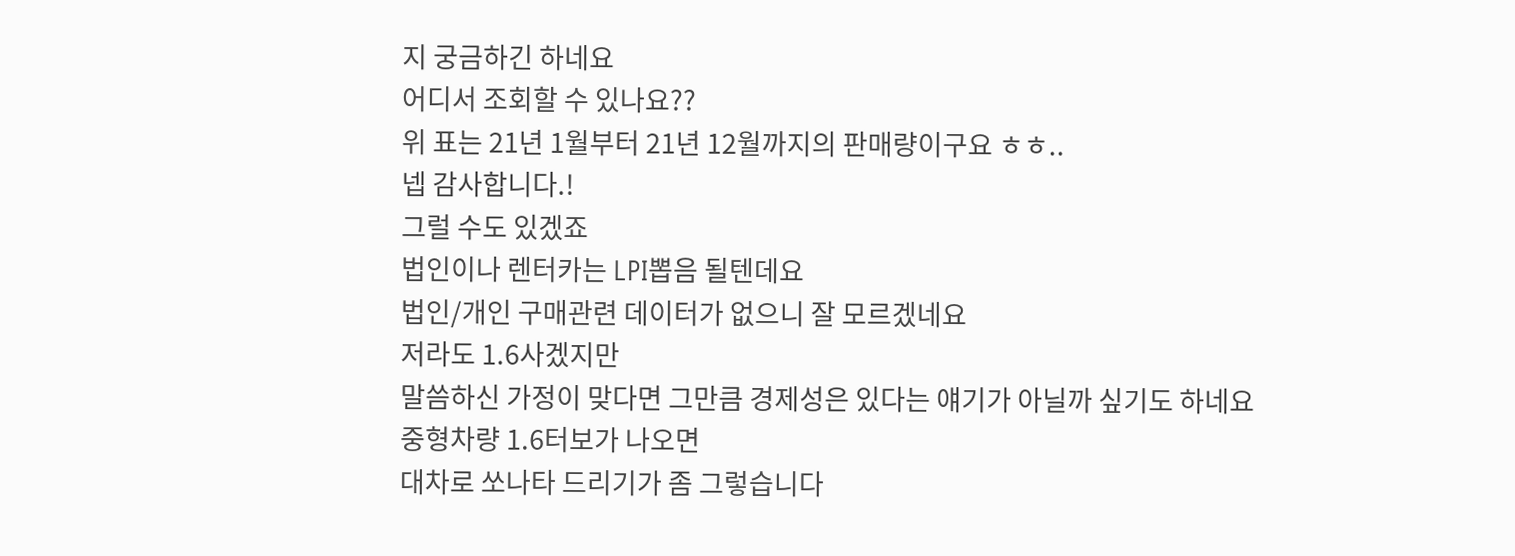지 궁금하긴 하네요
어디서 조회할 수 있나요??
위 표는 21년 1월부터 21년 12월까지의 판매량이구요 ㅎㅎ..
넵 감사합니다.!
그럴 수도 있겠죠
법인이나 렌터카는 LPI뽑음 될텐데요
법인/개인 구매관련 데이터가 없으니 잘 모르겠네요
저라도 1.6사겠지만
말씀하신 가정이 맞다면 그만큼 경제성은 있다는 얘기가 아닐까 싶기도 하네요
중형차량 1.6터보가 나오면
대차로 쏘나타 드리기가 좀 그렇습니다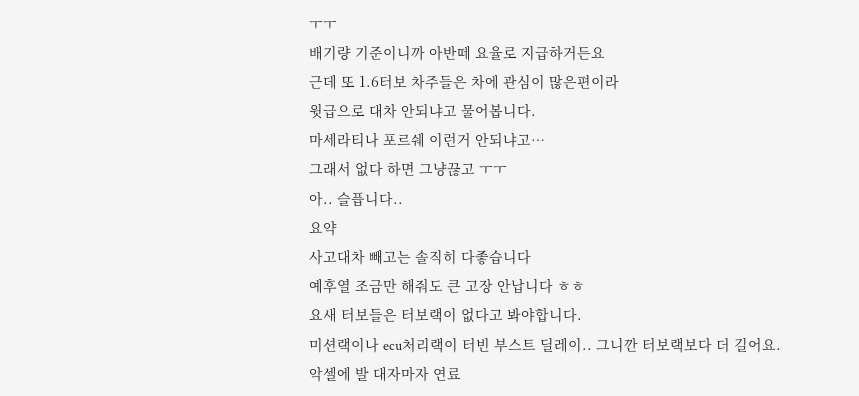ㅜㅜ
배기량 기준이니까 아반떼 요율로 지급하거든요
근데 또 1.6터보 차주들은 차에 관심이 많은편이라
윗급으로 대차 안되냐고 물어봅니다.
마세라티나 포르쉐 이런거 안되냐고…
그래서 없다 하면 그냥끊고 ㅜㅜ
아.. 슬픕니다..
요약
사고대차 빼고는 솔직히 다좋습니다
예후열 조금만 해줘도 큰 고장 안납니다 ㅎㅎ
요새 터보들은 터보랙이 없다고 봐야합니다.
미션랙이나 ecu처리랙이 터빈 부스트 딜레이.. 그니깐 터보랙보다 더 길어요.
악셀에 발 대자마자 연료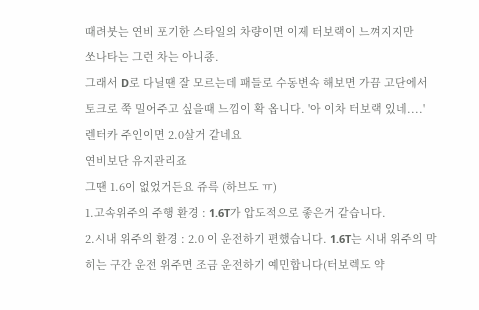때려붓는 연비 포기한 스타일의 차량이면 이제 터보랙이 느껴지지만
쏘나타는 그런 차는 아니죵.
그래서 D로 다닐땐 잘 모르는데 패들로 수동변속 해보면 가끔 고단에서 토크로 쭉 밀어주고 싶을때 느낌이 확 옵니다. '아 이차 터보랙 있네....'
렌터카 주인이면 2.0살거 같네요
연비보단 유지관리죠
그땐 1.6이 없었거든요 쥬륵 (하브도 ㅠ)
1.고속위주의 주행 환경 : 1.6T가 압도적으로 좋은거 같습니다.
2.시내 위주의 환경 : 2.0 이 운전하기 편했습니다. 1.6T는 시내 위주의 막히는 구간 운전 위주면 조금 운전하기 예민합니다(터보렉도 약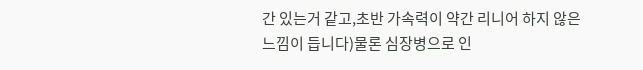간 있는거 같고,초반 가속력이 약간 리니어 하지 않은 느낌이 듭니다)물론 심장병으로 인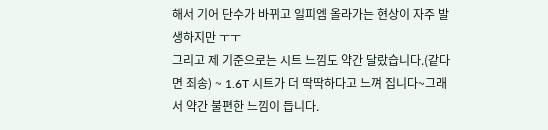해서 기어 단수가 바뀌고 일피엠 올라가는 현상이 자주 발생하지만 ㅜㅜ
그리고 제 기준으로는 시트 느낌도 약간 달랐습니다.(같다면 죄송) ~ 1.6T 시트가 더 딱딱하다고 느껴 집니다~그래서 약간 불편한 느낌이 듭니다.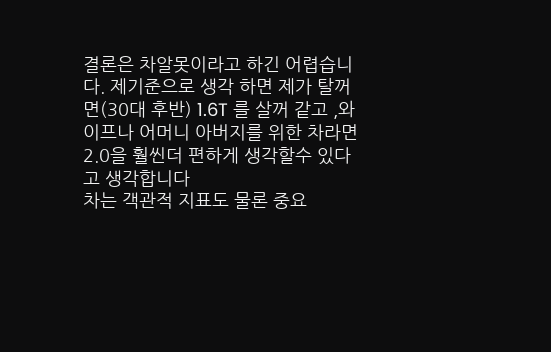결론은 차알못이라고 하긴 어렵습니다. 제기준으로 생각 하면 제가 탈꺼면(30대 후반) 1.6T 를 살꺼 같고 ,와이프나 어머니 아버지를 위한 차라면 2.0을 훨씬더 편하게 생각할수 있다고 생각합니다
차는 객관적 지표도 물론 중요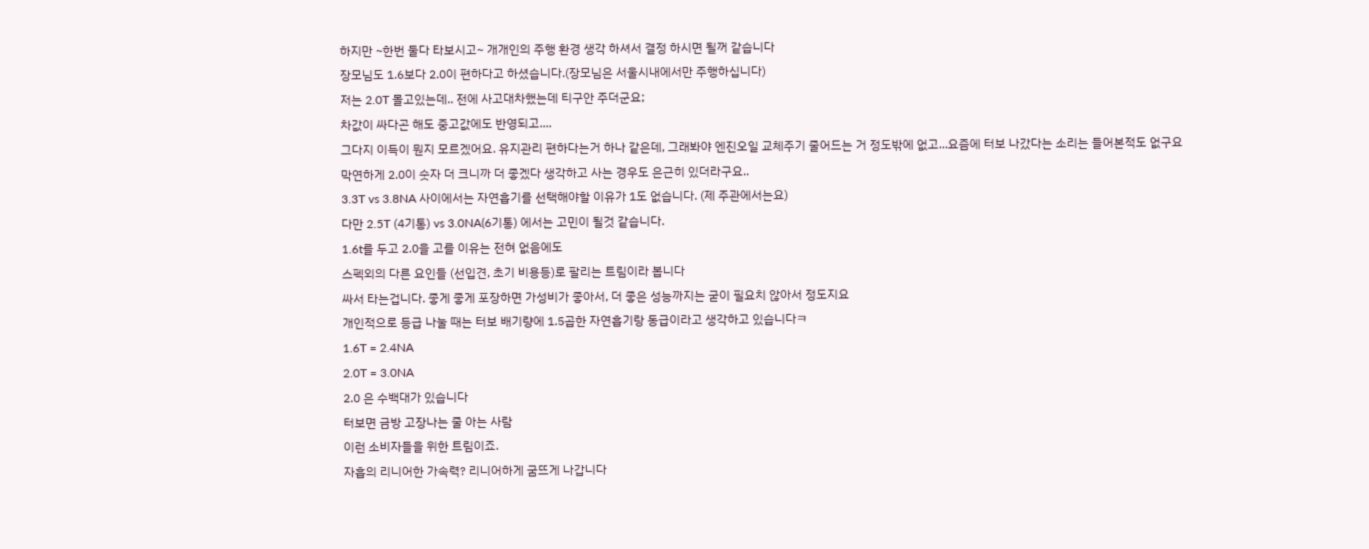하지만 ~한번 둘다 타보시고~ 개개인의 주행 환경 생각 하셔서 결정 하시면 될꺼 같습니다
장모님도 1.6보다 2.0이 편하다고 하셨습니다.(장모님은 서울시내에서만 주행하십니다)
저는 2.0T 몰고있는데.. 전에 사고대차했는데 티구안 주더군요;
차값이 싸다곤 해도 중고값에도 반영되고....
그다지 이득이 뭔지 모르겠어요. 유지관리 편하다는거 하나 같은데, 그래봐야 엔진오일 교체주기 줄어드는 거 정도밖에 없고...요즘에 터보 나갔다는 소리는 들어본적도 없구요
막연하게 2.0이 숫자 더 크니까 더 좋겠다 생각하고 사는 경우도 은근히 있더라구요..
3.3T vs 3.8NA 사이에서는 자연흡기를 선택해야할 이유가 1도 없습니다. (제 주관에서는요)
다만 2.5T (4기통) vs 3.0NA(6기통) 에서는 고민이 될것 같습니다.
1.6t를 두고 2.0을 고를 이유는 전혀 없음에도
스펙외의 다른 요인들 (선입견, 초기 비용등)로 팔리는 트림이라 봅니다
싸서 타는겁니다. 좋게 좋게 포장하면 가성비가 좋아서, 더 좋은 성능까지는 굳이 필요치 않아서 정도지요
개인적으로 등급 나눌 때는 터보 배기량에 1.5곱한 자연흡기랑 동급이라고 생각하고 있습니다ㅋ
1.6T = 2.4NA
2.0T = 3.0NA
2.0 은 수백대가 있습니다
터보면 금방 고장나는 줄 아는 사람
이런 소비자들을 위한 트림이죠.
자흡의 리니어한 가속력? 리니어하게 굼뜨게 나갑니다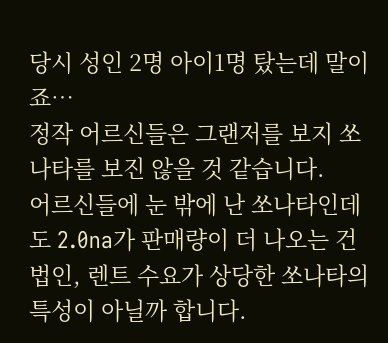당시 성인 2명 아이1명 탔는데 말이죠…
정작 어르신들은 그랜저를 보지 쏘나타를 보진 않을 것 같습니다.
어르신들에 눈 밖에 난 쏘나타인데도 2.0na가 판매량이 더 나오는 건
법인, 렌트 수요가 상당한 쏘나타의 특성이 아닐까 합니다.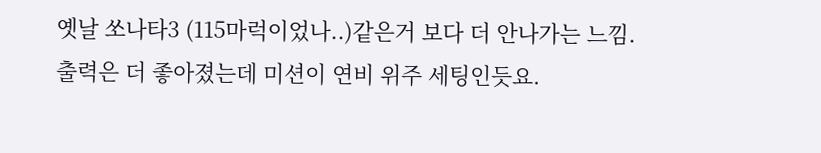옛날 쏘나타3 (115마럭이었나..)같은거 보다 더 안나가는 느낌.
출력은 더 좋아졌는데 미션이 연비 위주 세팅인듯요.